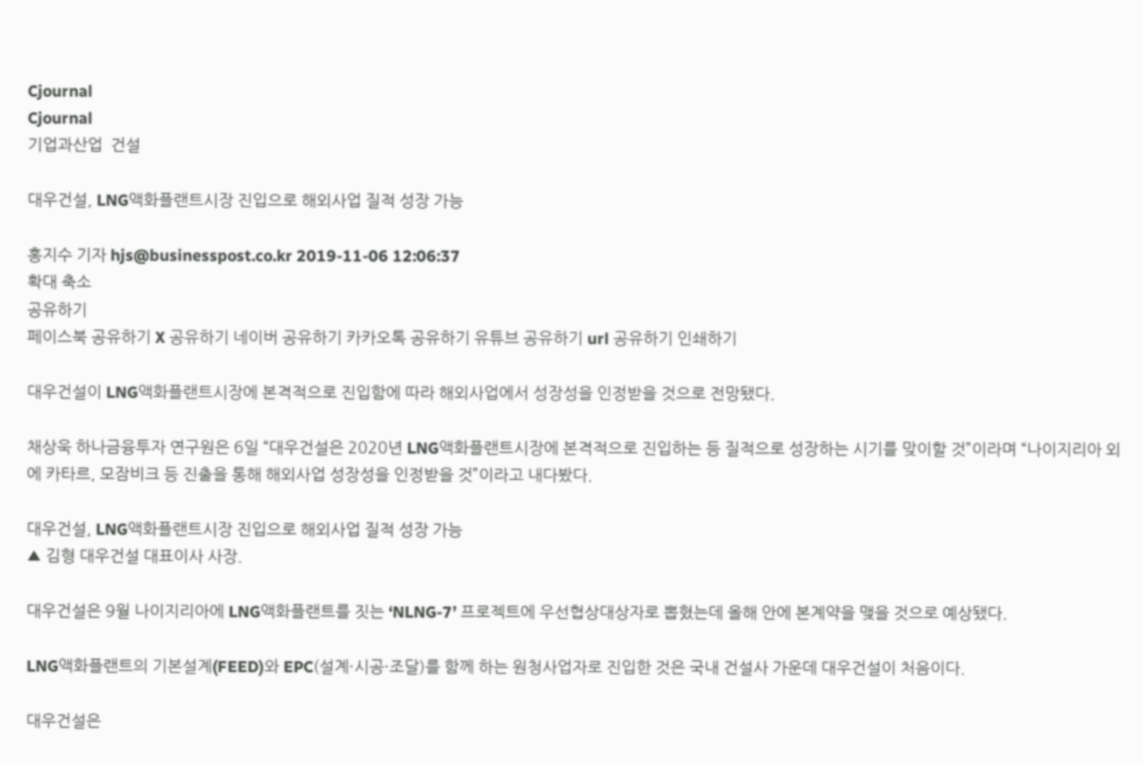Cjournal
Cjournal
기업과산업  건설

대우건설, LNG액화플랜트시장 진입으로 해외사업 질적 성장 가능

홍지수 기자 hjs@businesspost.co.kr 2019-11-06 12:06:37
확대 축소
공유하기
페이스북 공유하기 X 공유하기 네이버 공유하기 카카오톡 공유하기 유튜브 공유하기 url 공유하기 인쇄하기

대우건설이 LNG액화플랜트시장에 본격적으로 진입함에 따라 해외사업에서 성장성을 인정받을 것으로 전망됐다.

채상욱 하나금융투자 연구원은 6일 “대우건설은 2020년 LNG액화플랜트시장에 본격적으로 진입하는 등 질적으로 성장하는 시기를 맞이할 것”이라며 “나이지리아 외에 카타르, 모잠비크 등 진출을 통해 해외사업 성장성을 인정받을 것”이라고 내다봤다.

대우건설, LNG액화플랜트시장 진입으로 해외사업 질적 성장 가능
▲ 김형 대우건설 대표이사 사장.

대우건설은 9월 나이지리아에 LNG액화플랜트를 짓는 ‘NLNG-7’ 프로젝트에 우선협상대상자로 뽑혔는데 올해 안에 본계약을 맺을 것으로 예상됐다.

LNG액화플랜트의 기본설계(FEED)와 EPC(설계·시공·조달)를 함께 하는 원청사업자로 진입한 것은 국내 건설사 가운데 대우건설이 처음이다.

대우건설은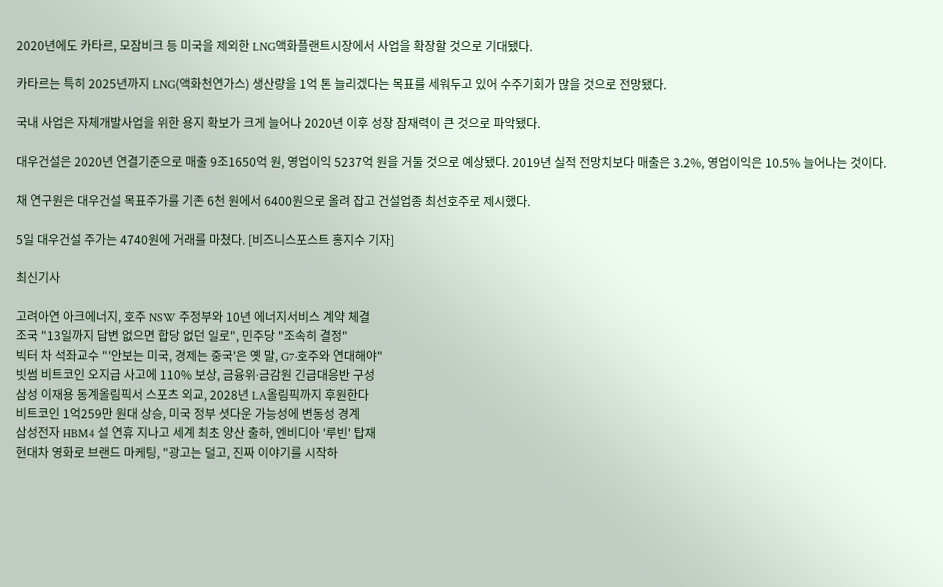2020년에도 카타르, 모잠비크 등 미국을 제외한 LNG액화플랜트시장에서 사업을 확장할 것으로 기대됐다.

카타르는 특히 2025년까지 LNG(액화천연가스) 생산량을 1억 톤 늘리겠다는 목표를 세워두고 있어 수주기회가 많을 것으로 전망됐다.

국내 사업은 자체개발사업을 위한 용지 확보가 크게 늘어나 2020년 이후 성장 잠재력이 큰 것으로 파악됐다.

대우건설은 2020년 연결기준으로 매출 9조1650억 원, 영업이익 5237억 원을 거둘 것으로 예상됐다. 2019년 실적 전망치보다 매출은 3.2%, 영업이익은 10.5% 늘어나는 것이다.

채 연구원은 대우건설 목표주가를 기존 6천 원에서 6400원으로 올려 잡고 건설업종 최선호주로 제시했다.

5일 대우건설 주가는 4740원에 거래를 마쳤다. [비즈니스포스트 홍지수 기자]

최신기사

고려아연 아크에너지, 호주 NSW 주정부와 10년 에너지서비스 계약 체결
조국 "13일까지 답변 없으면 합당 없던 일로", 민주당 "조속히 결정"
빅터 차 석좌교수 "'안보는 미국, 경제는 중국'은 옛 말, G7·호주와 연대해야"
빗썸 비트코인 오지급 사고에 110% 보상, 금융위ᐧ금감원 긴급대응반 구성
삼성 이재용 동계올림픽서 스포츠 외교, 2028년 LA올림픽까지 후원한다
비트코인 1억259만 원대 상승, 미국 정부 셧다운 가능성에 변동성 경계
삼성전자 HBM4 설 연휴 지나고 세계 최초 양산 출하, 엔비디아 '루빈' 탑재
현대차 영화로 브랜드 마케팅, "광고는 덜고, 진짜 이야기를 시작하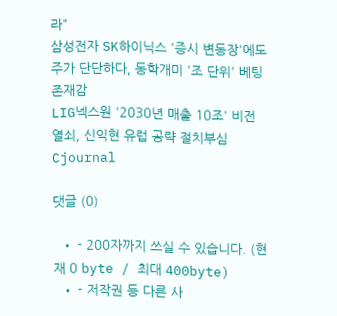라"
삼성전자 SK하이닉스 '증시 변동장'에도 주가 단단하다, 동학개미 '조 단위' 베팅 존재감
LIG넥스원 '2030년 매출 10조' 비전 열쇠, 신익현 유럽 공략 절치부심
Cjournal

댓글 (0)

  • - 200자까지 쓰실 수 있습니다. (현재 0 byte / 최대 400byte)
  • - 저작권 등 다른 사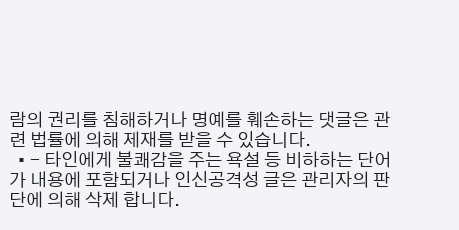람의 권리를 침해하거나 명예를 훼손하는 댓글은 관련 법률에 의해 제재를 받을 수 있습니다.
  • - 타인에게 불쾌감을 주는 욕설 등 비하하는 단어가 내용에 포함되거나 인신공격성 글은 관리자의 판단에 의해 삭제 합니다.